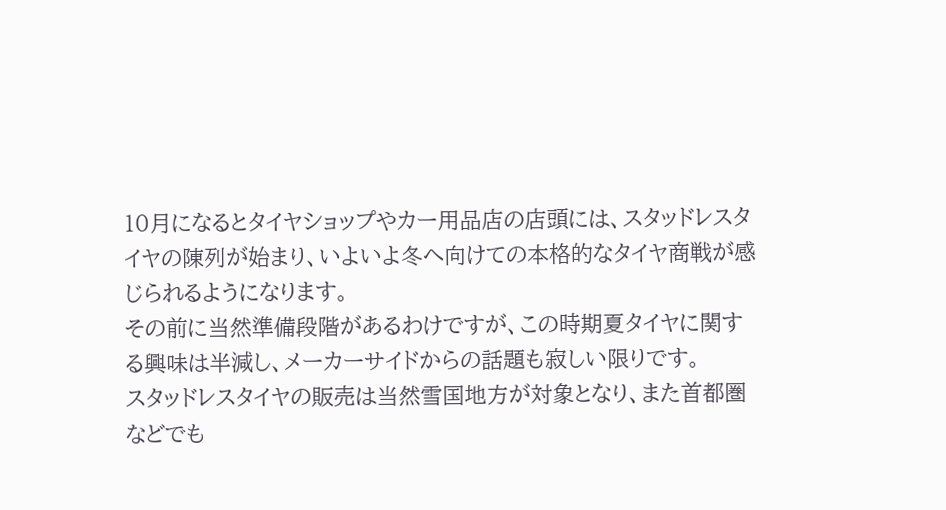10月になるとタイヤショップやカー用品店の店頭には、スタッドレスタイヤの陳列が始まり、いよいよ冬へ向けての本格的なタイヤ商戦が感じられるようになります。
その前に当然準備段階があるわけですが、この時期夏タイヤに関する興味は半減し、メーカーサイドからの話題も寂しい限りです。
スタッドレスタイヤの販売は当然雪国地方が対象となり、また首都圏などでも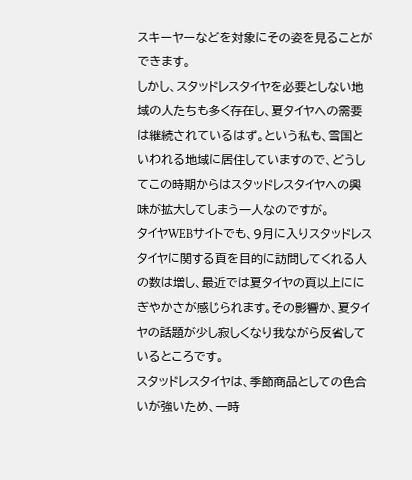スキーヤーなどを対象にその姿を見ることができます。
しかし、スタッドレスタイヤを必要としない地域の人たちも多く存在し、夏タイヤへの需要は継続されているはず。という私も、雪国といわれる地域に居住していますので、どうしてこの時期からはスタッドレスタイヤへの興味が拡大してしまう一人なのですが。
タイヤWEBサイトでも、9月に入りスタッドレスタイヤに関する頁を目的に訪問してくれる人の数は増し、最近では夏タイヤの頁以上ににぎやかさが感じられます。その影響か、夏タイヤの話題が少し寂しくなり我ながら反省しているところです。
スタッドレスタイヤは、季節商品としての色合いが強いため、一時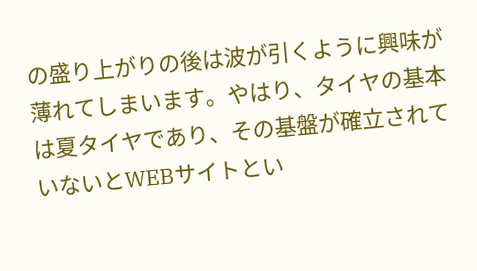の盛り上がりの後は波が引くように興味が薄れてしまいます。やはり、タイヤの基本は夏タイヤであり、その基盤が確立されていないとWEBサイトとい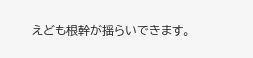えども根幹が揺らいできます。